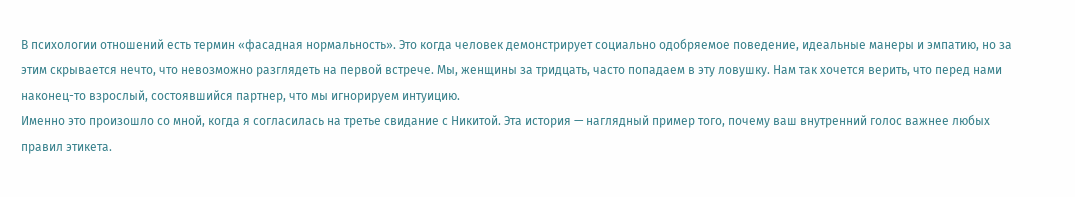В психологии отношений есть термин «фасадная нормальность». Это когда человек демонстрирует социально одобряемое поведение, идеальные манеры и эмпатию, но за этим скрывается нечто, что невозможно разглядеть на первой встрече. Мы, женщины за тридцать, часто попадаем в эту ловушку. Нам так хочется верить, что перед нами наконец-то взрослый, состоявшийся партнер, что мы игнорируем интуицию.
Именно это произошло со мной, когда я согласилась на третье свидание с Никитой. Эта история — наглядный пример того, почему ваш внутренний голос важнее любых правил этикета.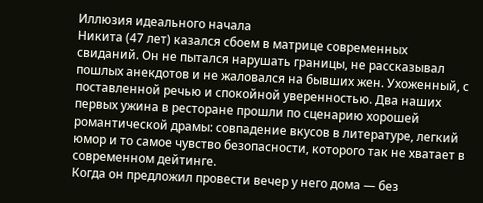Иллюзия идеального начала
Никита (47 лет) казался сбоем в матрице современных свиданий. Он не пытался нарушать границы, не рассказывал пошлых анекдотов и не жаловался на бывших жен. Ухоженный, с поставленной речью и спокойной уверенностью. Два наших первых ужина в ресторане прошли по сценарию хорошей романтической драмы: совпадение вкусов в литературе, легкий юмор и то самое чувство безопасности, которого так не хватает в современном дейтинге.
Когда он предложил провести вечер у него дома — без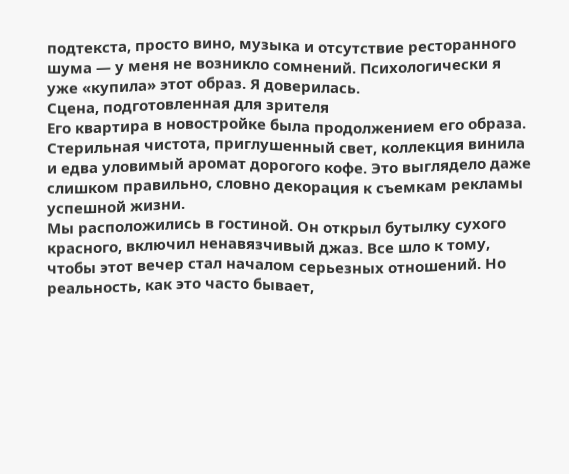подтекста, просто вино, музыка и отсутствие ресторанного шума — у меня не возникло сомнений. Психологически я уже «купила» этот образ. Я доверилась.
Сцена, подготовленная для зрителя
Его квартира в новостройке была продолжением его образа. Стерильная чистота, приглушенный свет, коллекция винила и едва уловимый аромат дорогого кофе. Это выглядело даже слишком правильно, словно декорация к съемкам рекламы успешной жизни.
Мы расположились в гостиной. Он открыл бутылку сухого красного, включил ненавязчивый джаз. Все шло к тому, чтобы этот вечер стал началом серьезных отношений. Но реальность, как это часто бывает,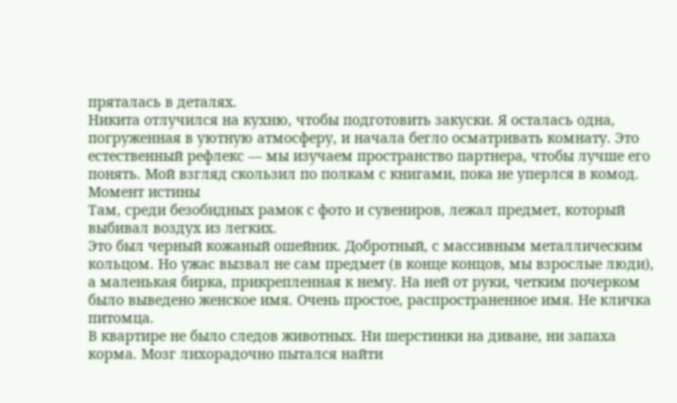пряталась в деталях.
Никита отлучился на кухню, чтобы подготовить закуски. Я осталась одна, погруженная в уютную атмосферу, и начала бегло осматривать комнату. Это естественный рефлекс — мы изучаем пространство партнера, чтобы лучше его понять. Мой взгляд скользил по полкам с книгами, пока не уперлся в комод.
Момент истины
Там, среди безобидных рамок с фото и сувениров, лежал предмет, который выбивал воздух из легких.
Это был черный кожаный ошейник. Добротный, с массивным металлическим кольцом. Но ужас вызвал не сам предмет (в конце концов, мы взрослые люди), а маленькая бирка, прикрепленная к нему. На ней от руки, четким почерком было выведено женское имя. Очень простое, распространенное имя. Не кличка питомца.
В квартире не было следов животных. Ни шерстинки на диване, ни запаха корма. Мозг лихорадочно пытался найти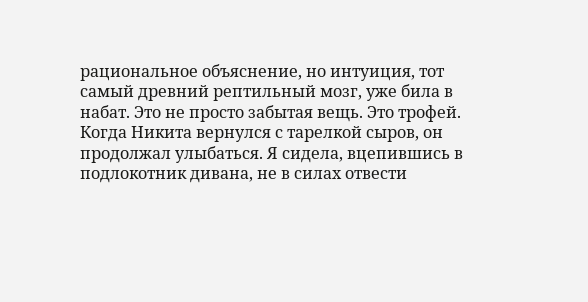рациональное объяснение, но интуиция, тот самый древний рептильный мозг, уже била в набат. Это не просто забытая вещь. Это трофей.
Когда Никита вернулся с тарелкой сыров, он продолжал улыбаться. Я сидела, вцепившись в подлокотник дивана, не в силах отвести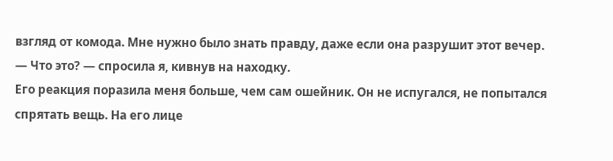взгляд от комода. Мне нужно было знать правду, даже если она разрушит этот вечер.
— Что это? — спросила я, кивнув на находку.
Его реакция поразила меня больше, чем сам ошейник. Он не испугался, не попытался спрятать вещь. На его лице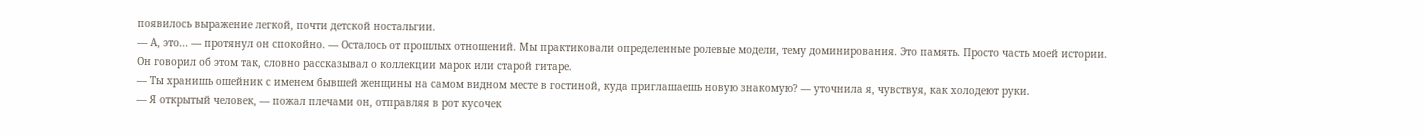появилось выражение легкой, почти детской ностальгии.
— А, это... — протянул он спокойно. — Осталось от прошлых отношений. Мы практиковали определенные ролевые модели, тему доминирования. Это память. Просто часть моей истории.
Он говорил об этом так, словно рассказывал о коллекции марок или старой гитаре.
— Ты хранишь ошейник с именем бывшей женщины на самом видном месте в гостиной, куда приглашаешь новую знакомую? — уточнила я, чувствуя, как холодеют руки.
— Я открытый человек, — пожал плечами он, отправляя в рот кусочек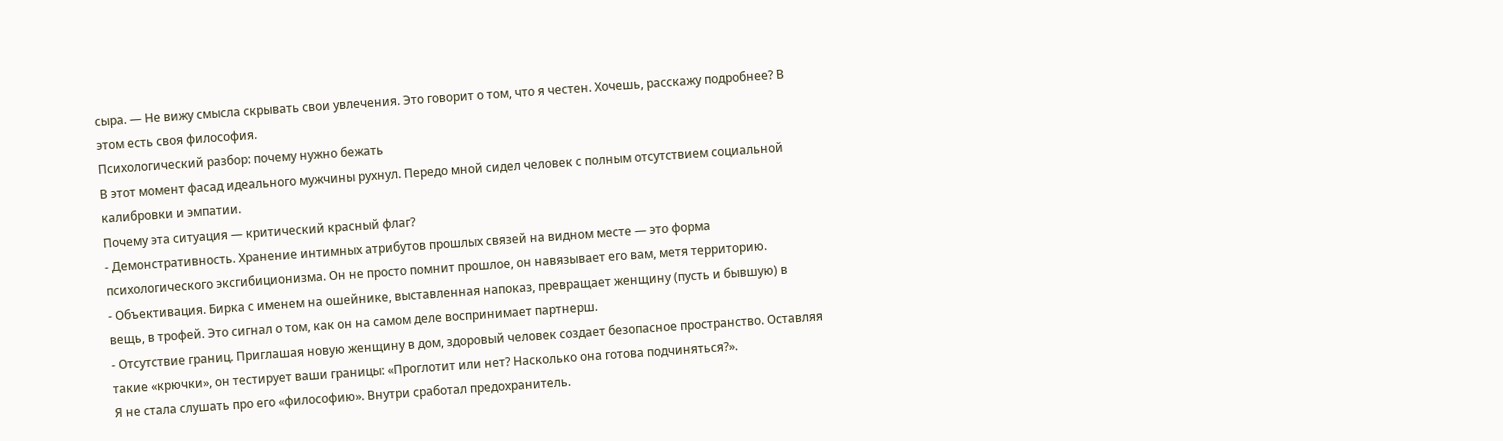сыра. — Не вижу смысла скрывать свои увлечения. Это говорит о том, что я честен. Хочешь, расскажу подробнее? В этом есть своя философия.
Психологический разбор: почему нужно бежать
В этот момент фасад идеального мужчины рухнул. Передо мной сидел человек с полным отсутствием социальной калибровки и эмпатии.
Почему эта ситуация — критический красный флаг?
- Демонстративность. Хранение интимных атрибутов прошлых связей на видном месте — это форма психологического эксгибиционизма. Он не просто помнит прошлое, он навязывает его вам, метя территорию.
- Объективация. Бирка с именем на ошейнике, выставленная напоказ, превращает женщину (пусть и бывшую) в вещь, в трофей. Это сигнал о том, как он на самом деле воспринимает партнерш.
- Отсутствие границ. Приглашая новую женщину в дом, здоровый человек создает безопасное пространство. Оставляя такие «крючки», он тестирует ваши границы: «Проглотит или нет? Насколько она готова подчиняться?».
Я не стала слушать про его «философию». Внутри сработал предохранитель.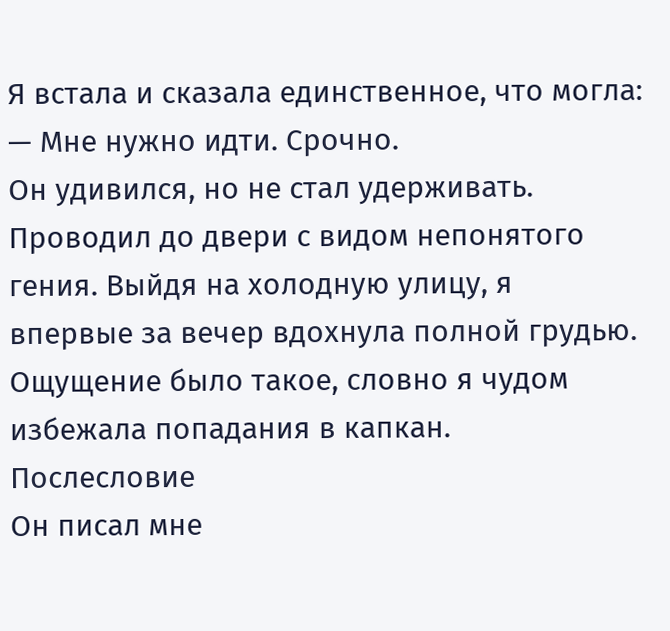Я встала и сказала единственное, что могла:
— Мне нужно идти. Срочно.
Он удивился, но не стал удерживать. Проводил до двери с видом непонятого гения. Выйдя на холодную улицу, я впервые за вечер вдохнула полной грудью. Ощущение было такое, словно я чудом избежала попадания в капкан.
Послесловие
Он писал мне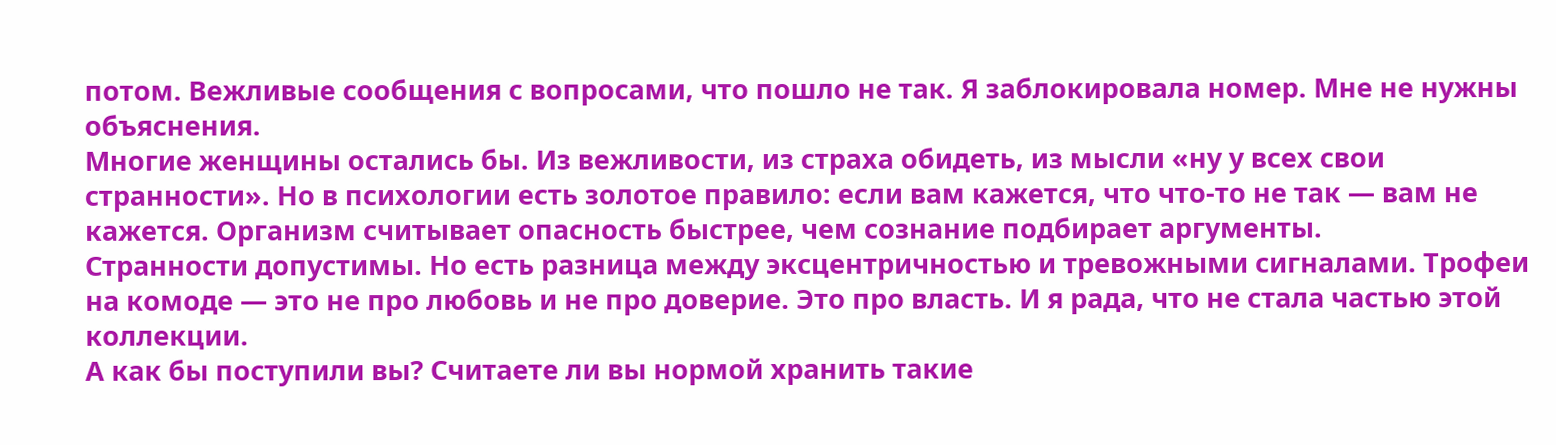потом. Вежливые сообщения с вопросами, что пошло не так. Я заблокировала номер. Мне не нужны объяснения.
Многие женщины остались бы. Из вежливости, из страха обидеть, из мысли «ну у всех свои странности». Но в психологии есть золотое правило: если вам кажется, что что-то не так — вам не кажется. Организм считывает опасность быстрее, чем сознание подбирает аргументы.
Странности допустимы. Но есть разница между эксцентричностью и тревожными сигналами. Трофеи на комоде — это не про любовь и не про доверие. Это про власть. И я рада, что не стала частью этой коллекции.
А как бы поступили вы? Считаете ли вы нормой хранить такие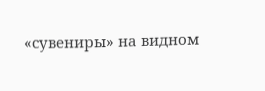«сувениры» на видном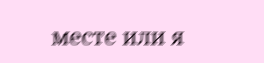месте или я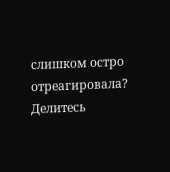слишком остро отреагировала? Делитесь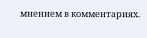мнением в комментариях.